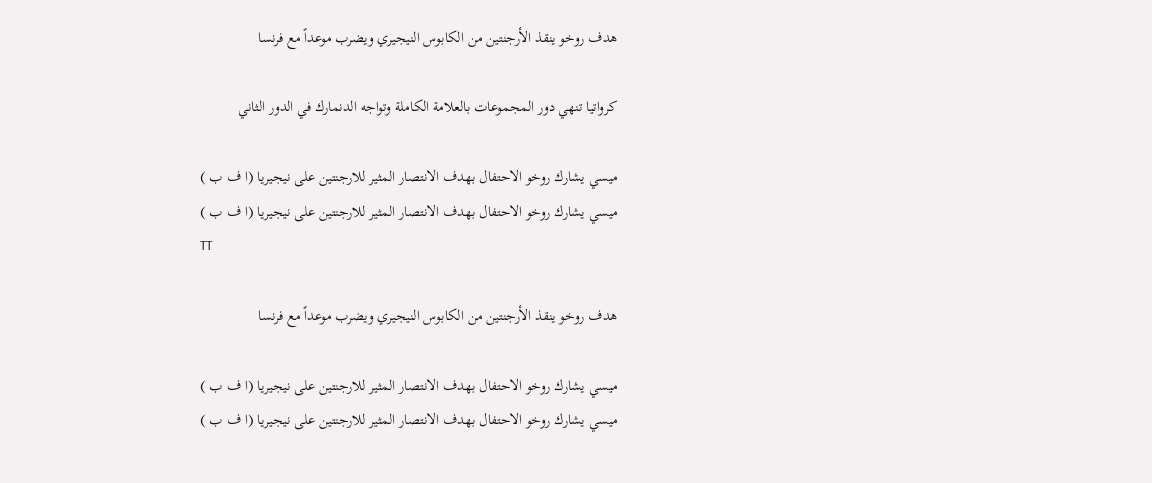هدف روخو ينقذ الأرجنتين من الكابوس النيجيري ويضرب موعداً مع فرنسا

كرواتيا تنهي دور المجموعات بالعلامة الكاملة وتواجه الدنمارك في الدور الثاني

ميسي يشارك روخو الاحتفال بهدف الانتصار المثير للارجنتين على نيجيريا (ا ف ب )
ميسي يشارك روخو الاحتفال بهدف الانتصار المثير للارجنتين على نيجيريا (ا ف ب )
TT

هدف روخو ينقذ الأرجنتين من الكابوس النيجيري ويضرب موعداً مع فرنسا

ميسي يشارك روخو الاحتفال بهدف الانتصار المثير للارجنتين على نيجيريا (ا ف ب )
ميسي يشارك روخو الاحتفال بهدف الانتصار المثير للارجنتين على نيجيريا (ا ف ب )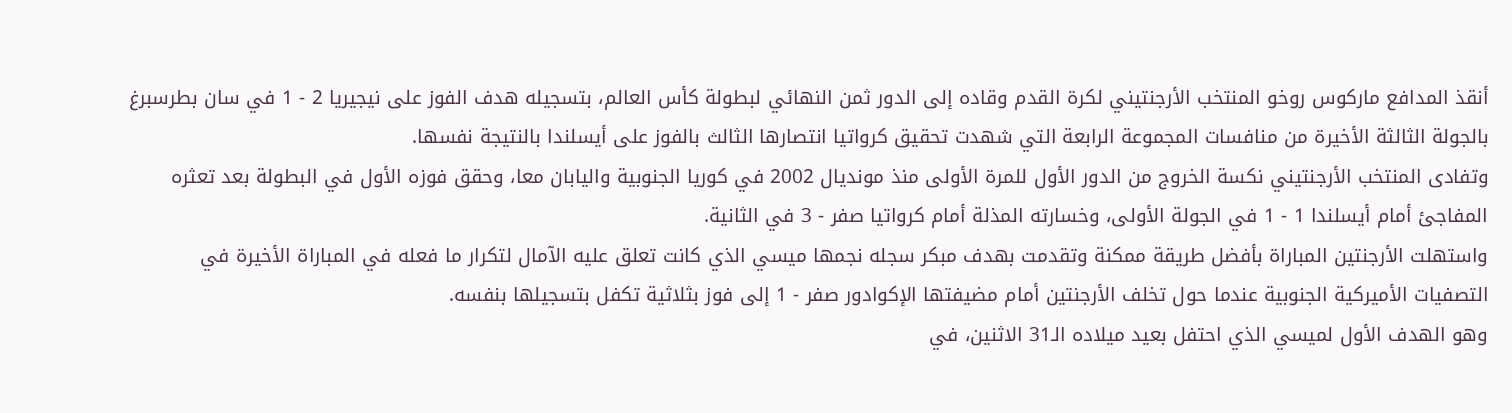أنقذ المدافع ماركوس روخو المنتخب الأرجنتيني لكرة القدم وقاده إلى الدور ثمن النهائي لبطولة كأس العالم، بتسجيله هدف الفوز على نيجيريا 2 - 1 في سان بطرسبرغ بالجولة الثالثة الأخيرة من منافسات المجموعة الرابعة التي شهدت تحقيق كرواتيا انتصارها الثالث بالفوز على أيسلندا بالنتيجة نفسها.
وتفادى المنتخب الأرجنتيني نكسة الخروج من الدور الأول للمرة الأولى منذ مونديال 2002 في كوريا الجنوبية واليابان معا، وحقق فوزه الأول في البطولة بعد تعثره المفاجئ أمام أيسلندا 1 - 1 في الجولة الأولى، وخسارته المذلة أمام كرواتيا صفر - 3 في الثانية.
واستهلت الأرجنتين المباراة بأفضل طريقة ممكنة وتقدمت بهدف مبكر سجله نجمها ميسي الذي كانت تعلق عليه الآمال لتكرار ما فعله في المباراة الأخيرة في التصفيات الأميركية الجنوبية عندما حول تخلف الأرجنتين أمام مضيفتها الإكوادور صفر - 1 إلى فوز بثلاثية تكفل بتسجيلها بنفسه.
وهو الهدف الأول لميسي الذي احتفل بعيد ميلاده الـ31 الاثنين، في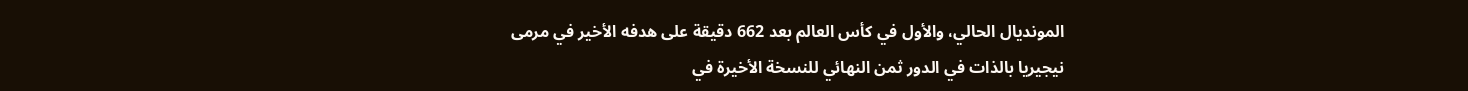المونديال الحالي، والأول في كأس العالم بعد 662 دقيقة على هدفه الأخير في مرمى نيجيريا بالذات في الدور ثمن النهائي للنسخة الأخيرة في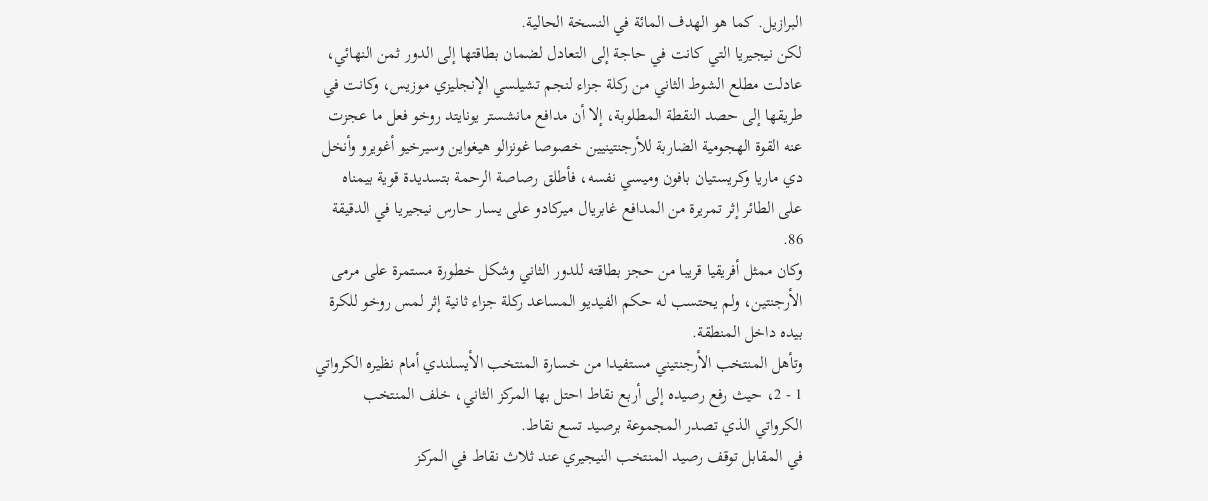البرازيل. كما هو الهدف المائة في النسخة الحالية.
لكن نيجيريا التي كانت في حاجة إلى التعادل لضمان بطاقتها إلى الدور ثمن النهائي، عادلت مطلع الشوط الثاني من ركلة جزاء لنجم تشيلسي الإنجليزي موزيس، وكانت في طريقها إلى حصد النقطة المطلوبة، إلا أن مدافع مانشستر يونايتد روخو فعل ما عجزت عنه القوة الهجومية الضاربة للأرجنتينيين خصوصا غونزالو هيغواين وسيرخيو أغويرو وأنخل دي ماريا وكريستيان بافون وميسي نفسه، فأطلق رصاصة الرحمة بتسديدة قوية بيمناه على الطائر إثر تمريرة من المدافع غابريال ميركادو على يسار حارس نيجيريا في الدقيقة 86.
وكان ممثل أفريقيا قريبا من حجز بطاقته للدور الثاني وشكل خطورة مستمرة على مرمى الأرجنتين، ولم يحتسب له حكم الفيديو المساعد ركلة جزاء ثانية إثر لمس روخو للكرة بيده داخل المنطقة.
وتأهل المنتخب الأرجنتيني مستفيدا من خسارة المنتخب الأيسلندي أمام نظيره الكرواتي 1 - 2، حيث رفع رصيده إلى أربع نقاط احتل بها المركز الثاني، خلف المنتخب الكرواتي الذي تصدر المجموعة برصيد تسع نقاط.
في المقابل توقف رصيد المنتخب النيجيري عند ثلاث نقاط في المركز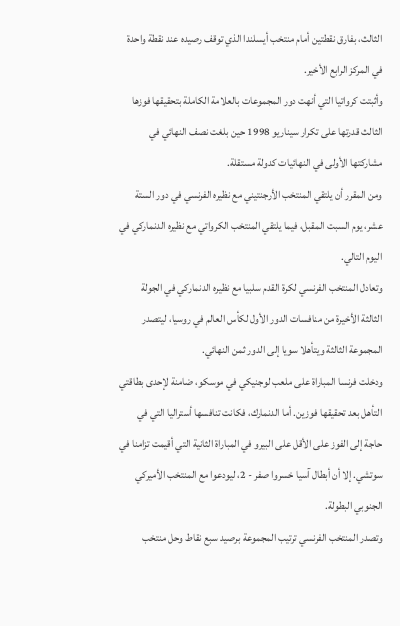الثالث، بفارق نقطتين أمام منتخب أيسلندا الذي توقف رصيده عند نقطة واحدة في المركز الرابع الأخير.
وأثبتت كرواتيا التي أنهت دور المجموعات بالعلامة الكاملة بتحقيقها فوزها الثالث قدرتها على تكرار سيناريو 1998 حين بلغت نصف النهائي في مشاركتها الأولى في النهائيات كدولة مستقلة.
ومن المقرر أن يلتقي المنتخب الأرجنتيني مع نظيره الفرنسي في دور الستة عشر، يوم السبت المقبل، فيما يلتقي المنتخب الكرواتي مع نظيره الدنماركي في اليوم التالي.
وتعادل المنتخب الفرنسي لكرة القدم سلبيا مع نظيره الدنماركي في الجولة الثالثة الأخيرة من منافسات الدور الأول لكأس العالم في روسيا، ليتصدر المجموعة الثالثة ويتأهلا سويا إلى الدور ثمن النهائي.
ودخلت فرنسا المباراة على ملعب لوجنيكي في موسكو، ضامنة لإحدى بطاقتي التأهل بعد تحقيقها فوزين. أما الدنمارك، فكانت تنافسها أستراليا التي في حاجة إلى الفوز على الأقل على البيرو في المباراة الثانية التي أقيمت تزامنا في سوتشي. إلا أن أبطال آسيا خسروا صفر - 2، ليودعوا مع المنتخب الأميركي الجنوبي البطولة.
وتصدر المنتخب الفرنسي ترتيب المجموعة برصيد سبع نقاط وحل منتخب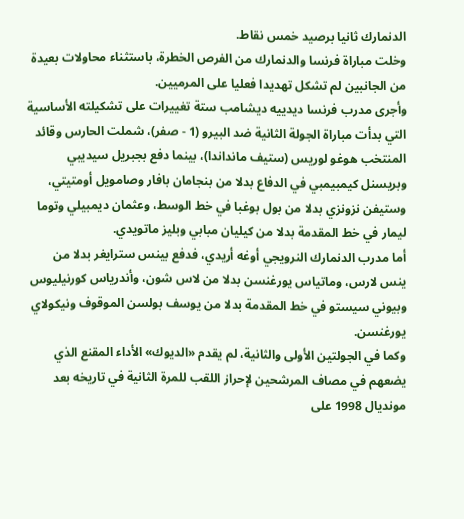الدنمارك ثانيا برصيد خمس نقاط.
وخلت مباراة فرنسا والدنمارك من الفرص الخطرة، باستثناء محاولات بعيدة من الجانبين لم تشكل تهديدا فعليا على المرميين.
وأجرى مدرب فرنسا ديدييه ديشامب ستة تغييرات على تشكيلته الأساسية التي بدأت مباراة الجولة الثانية ضد البيرو (1 - صفر)، شملت الحارس وقائد المنتخب هوغو لوريس (ستيف مانداندا)، بينما دفع بجبريل سيديبي وبريسنل كيمبيمبي في الدفاع بدلا من بنجامان بافار وصامويل أومتيتي، وستيفن نزونزي بدلا من بول بوغبا في خط الوسط، وعثمان ديمبيلي وتوما ليمار في خط المقدمة بدلا من كيليان مبابي وبليز ماتويدي.
أما مدرب الدنمارك النرويجي أوغه أريدي، فدفع بينس سترايغر بدلا من ينس لارس، وماتياس يورغنسن بدلا من لاس شون، وأندرياس كورنيليوس وبيوني سيستو في خط المقدمة بدلا من يوسف بولسن الموقوف ونيكولاي يورغنسن.
وكما في الجولتين الأولى والثانية، لم يقدم «الديوك» الأداء المقنع الذي يضعهم في مصاف المرشحين لإحراز اللقب للمرة الثانية في تاريخه بعد مونديال 1998 على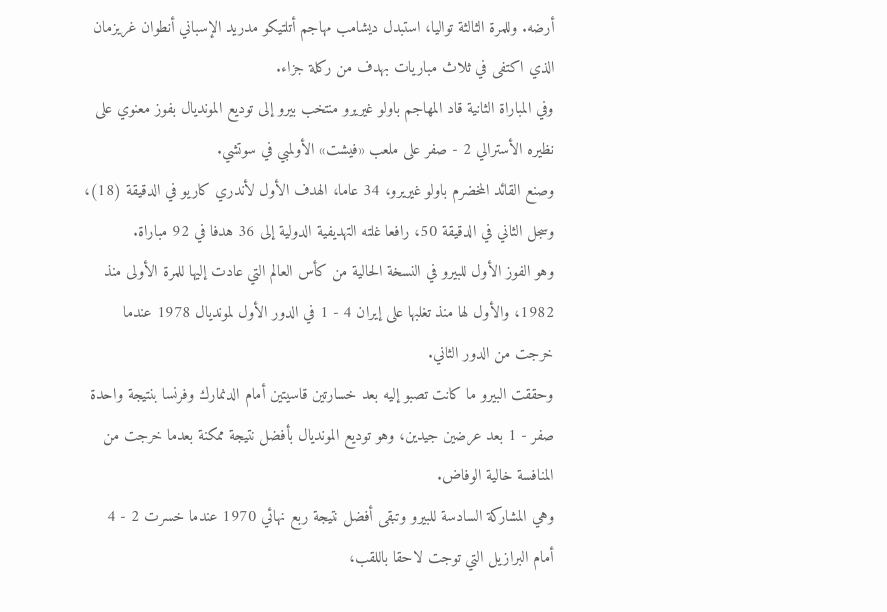أرضه. وللمرة الثالثة تواليا، استبدل ديشامب مهاجم أتلتيكو مدريد الإسباني أنطوان غريزمان الذي اكتفى في ثلاث مباريات بهدف من ركلة جزاء.
وفي المباراة الثانية قاد المهاجم باولو غيريرو منتخب بيرو إلى توديع المونديال بفوز معنوي على نظيره الأسترالي 2 - صفر على ملعب «فيشت» الأولمبي في سوتشي.
وصنع القائد المخضرم باولو غيريرو، 34 عاما، الهدف الأول لأندري كاريو في الدقيقة (18)، وسجل الثاني في الدقيقة 50، رافعا غلته التهديفية الدولية إلى 36 هدفا في 92 مباراة.
وهو الفوز الأول للبيرو في النسخة الحالية من كأس العالم التي عادت إليها للمرة الأولى منذ 1982، والأول لها منذ تغلبها على إيران 4 - 1 في الدور الأول لمونديال 1978 عندما خرجت من الدور الثاني.
وحققت البيرو ما كانت تصبو إليه بعد خسارتين قاسيتين أمام الدنمارك وفرنسا بنتيجة واحدة صفر - 1 بعد عرضين جيدين، وهو توديع المونديال بأفضل نتيجة ممكنة بعدما خرجت من المنافسة خالية الوفاض.
وهي المشاركة السادسة للبيرو وتبقى أفضل نتيجة ربع نهائي 1970 عندما خسرت 2 - 4 أمام البرازيل التي توجت لاحقا باللقب،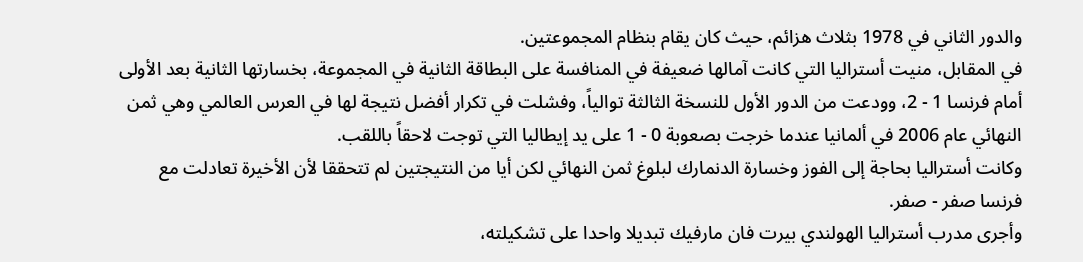والدور الثاني في 1978 بثلاث هزائم، حيث كان يقام بنظام المجموعتين.
في المقابل، منيت أستراليا التي كانت آمالها ضعيفة في المنافسة على البطاقة الثانية في المجموعة، بخسارتها الثانية بعد الأولى أمام فرنسا 1 - 2، وودعت من الدور الأول للنسخة الثالثة توالياً، وفشلت في تكرار أفضل نتيجة لها في العرس العالمي وهي ثمن النهائي عام 2006 في ألمانيا عندما خرجت بصعوبة 0 - 1 على يد إيطاليا التي توجت لاحقاً باللقب.
وكانت أستراليا بحاجة إلى الفوز وخسارة الدنمارك لبلوغ ثمن النهائي لكن أيا من النتيجتين لم تتحققا لأن الأخيرة تعادلت مع فرنسا صفر - صفر.
وأجرى مدرب أستراليا الهولندي بيرت فان مارفيك تبديلا واحدا على تشكيلته،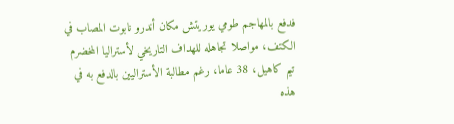فدفع بالمهاجم طومي يوريتش مكان أندرو نابوت المصاب في الكتف، مواصلا تجاهله للهداف التاريخي لأستراليا المخضرم تيم كاهيل، 38 عاما، رغم مطالبة الأستراليين بالدفع به في هذه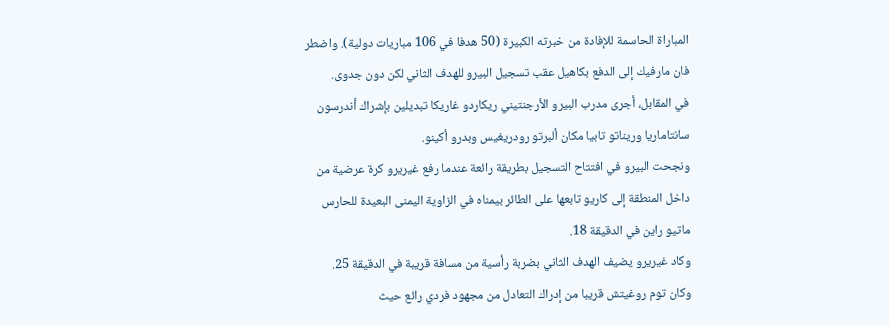المباراة الحاسمة للإفادة من خبرته الكبيرة (50 هدفا في 106 مباريات دولية). واضطر فان مارفيك إلى الدفع بكاهيل عقب تسجيل البيرو للهدف الثاني لكن دون جدوى.
في المقابل، أجرى مدرب البيرو الأرجنتيني ريكاردو غاريكا تبديلين بإشراك أندرسون سانتاماريا وريناتو تابيا مكان ألبرتو رودريغيس وبدرو أكينو.
ونجحت البيرو في افتتاح التسجيل بطريقة رائعة عندما رفع غيريرو كرة عرضية من داخل المنطقة إلى كاريو تابعها على الطائر بيمناه في الزاوية اليمنى البعيدة للحارس ماتيو راين في الدقيقة 18.
وكاد غيريرو يضيف الهدف الثاني بضربة رأسية من مسافة قريبة في الدقيقة 25.
وكان توم روغيتش قريبا من إدراك التعادل من مجهود فردي رائع حيث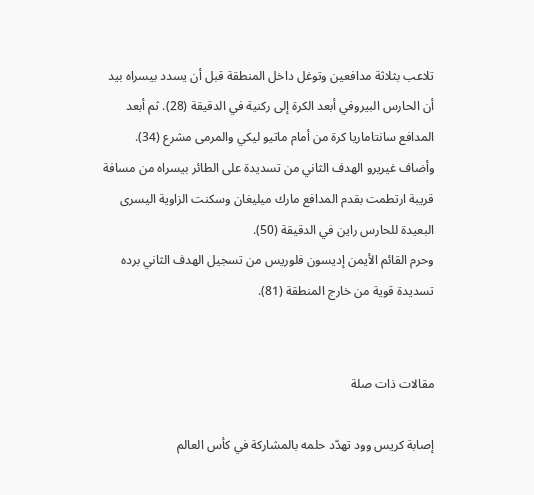تلاعب بثلاثة مدافعين وتوغل داخل المنطقة قبل أن يسدد بيسراه بيد أن الحارس البيروفي أبعد الكرة إلى ركنية في الدقيقة (28). ثم أبعد المدافع سانتاماريا كرة من أمام ماتيو ليكي والمرمى مشرع (34).
وأضاف غيريرو الهدف الثاني من تسديدة على الطائر بيسراه من مسافة قريبة ارتطمت بقدم المدافع مارك ميليغان وسكنت الزاوية اليسرى البعيدة للحارس راين في الدقيقة (50).
وحرم القائم الأيمن إديسون فلوريس من تسجيل الهدف الثاني برده تسديدة قوية من خارج المنطقة (81).


مقالات ذات صلة

إصابة كريس وود تهدّد حلمه بالمشاركة في كأس العالم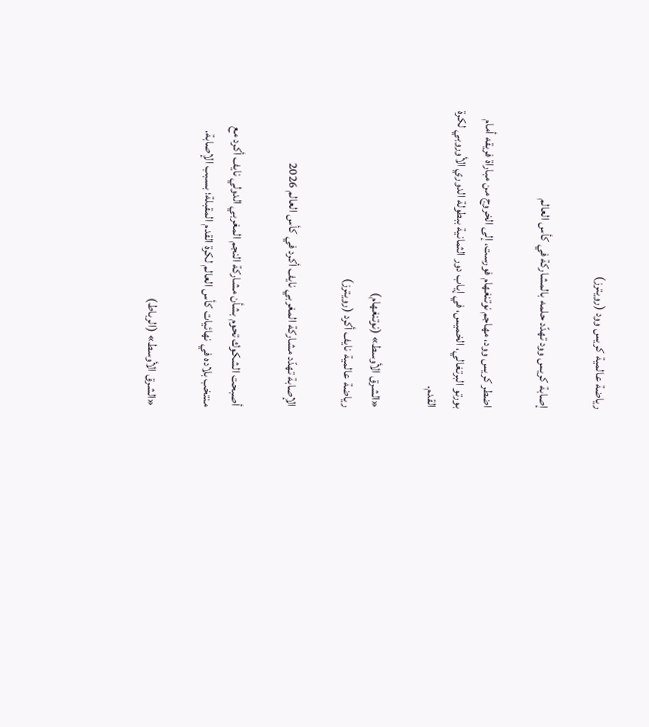رياضة عالمية كريس وود (رويترز)

إصابة كريس وود تهدّد حلمه بالمشاركة في كأس العالم

اضطر كريس وود، مهاجم نوتنغهام فورست، إلى الخروج من مباراة فريقه أمام بورتو البرتغالي، الخميس، في إياب دور الثمانية ببطولة الدوري الأوروبي لكرة القدم.

«الشرق الأوسط» (نوتنغهام)
رياضة عالمية نايف أكرد (رويترز)

الإصابة تهدّد مشاركة المغربي نايف أكرد في كأس العالم 2026

أصبحت الشكوك تحوم بشأن مشاركة النجم المغربي الدولي نايف أكرد مع منتخب بلاده في نهائيات كأس العالم لكرة القدم المقبلة؛ بسبب الإصابة.

«الشرق الأوسط» (الرباط)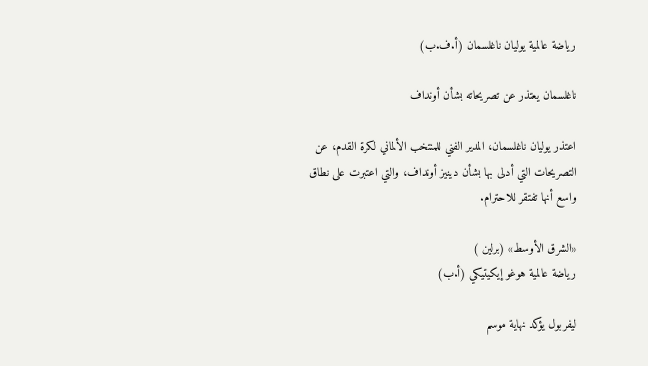رياضة عالمية يوليان ناغلسمان (أ.ف.ب)

ناغلسمان يعتذر عن تصريحاته بشأن أونداف

اعتذر يوليان ناغلسمان، المدير الفني للمنتخب الألماني لكرة القدم، عن التصريحات التي أدلى بها بشأن دينيز أونداف، والتي اعتبرت على نطاق واسع أنها تفتقر للاحترام.

«الشرق الأوسط» (برلين )
رياضة عالمية هوغو إيكيتيكي (أ.ب)

ليفربول يؤكد نهاية موسم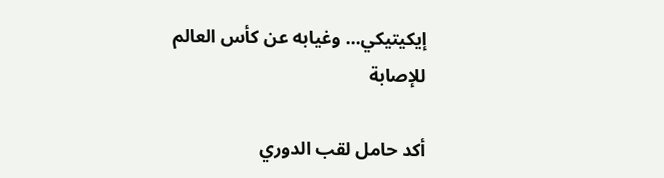إيكيتيكي... وغيابه عن كأس العالم للإصابة

أكد حامل لقب الدوري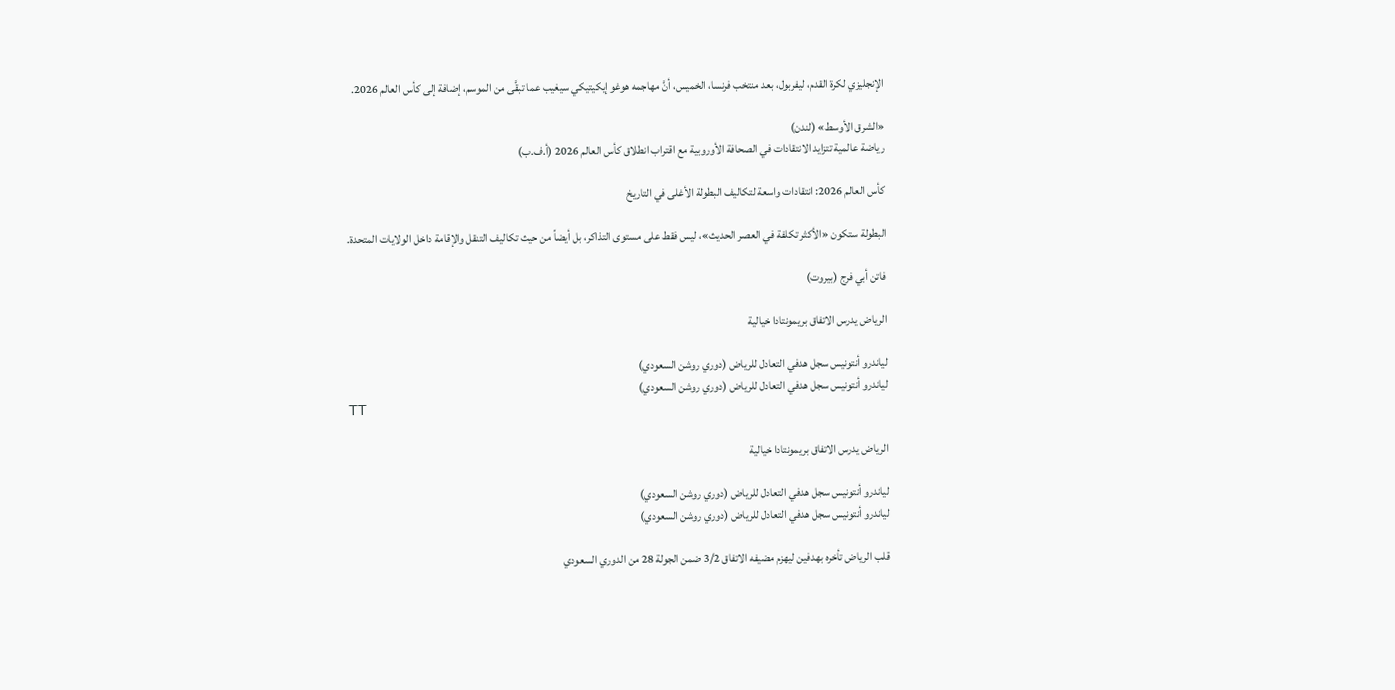الإنجليزي لكرة القدم، ليفربول، بعد منتخب فرنسا، الخميس، أنَّ مهاجمه هوغو إيكيتيكي سيغيب عما تبقَّى من الموسم، إضافة إلى كأس العالم 2026.

«الشرق الأوسط» (لندن)
رياضة عالمية تتزايد الانتقادات في الصحافة الأوروبية مع اقتراب انطلاق كأس العالم 2026 (أ.ف.ب)

كأس العالم 2026: انتقادات واسعة لتكاليف البطولة الأغلى في التاريخ

البطولة ستكون «الأكثر تكلفة في العصر الحديث»، ليس فقط على مستوى التذاكر، بل أيضاً من حيث تكاليف التنقل والإقامة داخل الولايات المتحدة.

فاتن أبي فرج (بيروت)

الرياض يدرس الاتفاق بريمونتادا خيالية

لياندرو أنتونيس سجل هدفي التعادل للرياض (دوري روشن السعودي)
لياندرو أنتونيس سجل هدفي التعادل للرياض (دوري روشن السعودي)
TT

الرياض يدرس الاتفاق بريمونتادا خيالية

لياندرو أنتونيس سجل هدفي التعادل للرياض (دوري روشن السعودي)
لياندرو أنتونيس سجل هدفي التعادل للرياض (دوري روشن السعودي)

قلب الرياض تأخره بهدفين ليهزم مضيفه الاتفاق 3/2 ضمن الجولة 28 من الدوري السعودي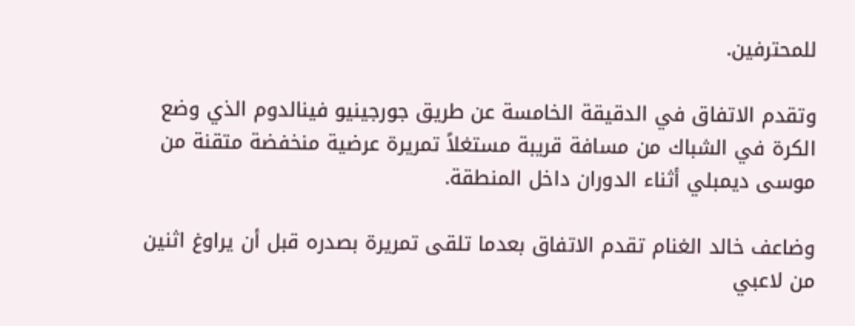للمحترفين.

وتقدم الاتفاق في الدقيقة الخامسة عن طريق جورجينيو فينالدوم الذي وضع الكرة في الشباك من مسافة قريبة مستغلاً تمريرة عرضية منخفضة متقنة من موسى ديمبلي أثناء الدوران داخل المنطقة.

وضاعف خالد الغنام تقدم الاتفاق بعدما تلقى تمريرة بصدره قبل أن يراوغ اثنين من لاعبي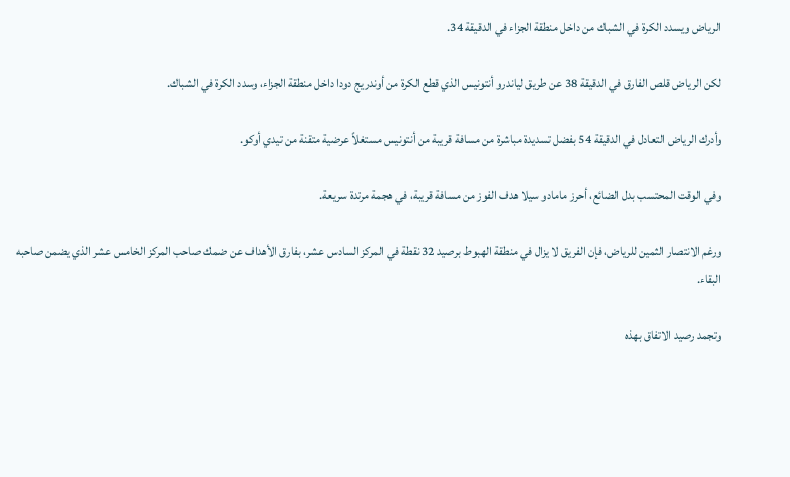الرياض ويسدد الكرة في الشباك من داخل منطقة الجزاء في الدقيقة 34.

لكن الرياض قلص الفارق في الدقيقة 38 عن طريق لياندرو أنتونيس الذي قطع الكرة من أوندريج دودا داخل منطقة الجزاء، وسدد الكرة في الشباك.

وأدرك الرياض التعادل في الدقيقة 54 بفضل تسديدة مباشرة من مسافة قريبة من أنتونيس مستغلاً عرضية متقنة من تيدي أوكو.

وفي الوقت المحتسب بدل الضائع، أحرز مامادو سيلا هدف الفوز من مسافة قريبة، في هجمة مرتدة سريعة.

ورغم الانتصار الثمين للرياض، فإن الفريق لا يزال في منطقة الهبوط برصيد 32 نقطة في المركز السادس عشر، بفارق الأهداف عن ضمك صاحب المركز الخامس عشر الذي يضمن صاحبه البقاء.

وتجمد رصيد الاتفاق بهذه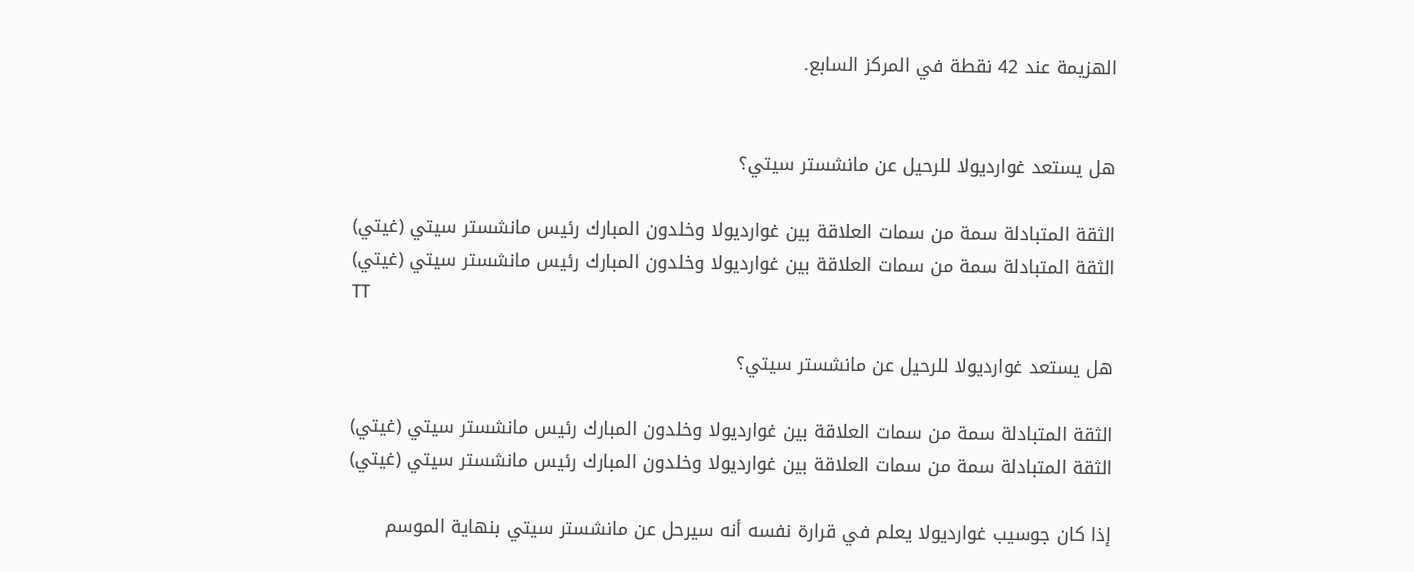الهزيمة عند 42 نقطة في المركز السابع.


هل يستعد غوارديولا للرحيل عن مانشستر سيتي؟

الثقة المتبادلة سمة من سمات العلاقة بين غوارديولا وخلدون المبارك رئيس مانشستر سيتي (غيتي)
الثقة المتبادلة سمة من سمات العلاقة بين غوارديولا وخلدون المبارك رئيس مانشستر سيتي (غيتي)
TT

هل يستعد غوارديولا للرحيل عن مانشستر سيتي؟

الثقة المتبادلة سمة من سمات العلاقة بين غوارديولا وخلدون المبارك رئيس مانشستر سيتي (غيتي)
الثقة المتبادلة سمة من سمات العلاقة بين غوارديولا وخلدون المبارك رئيس مانشستر سيتي (غيتي)

إذا كان جوسيب غوارديولا يعلم في قرارة نفسه أنه سيرحل عن مانشستر سيتي بنهاية الموسم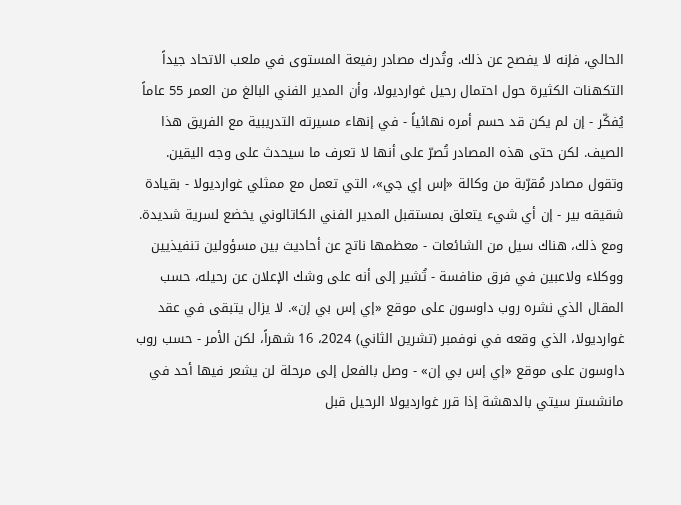الحالي، فإنه لا يفصح عن ذلك. وتُدرك مصادر رفيعة المستوى في ملعب الاتحاد جيداً التكهنات الكثيرة حول احتمال رحيل غوارديولا، وأن المدير الفني البالغ من العمر 55 عاماً يُفكّر - إن لم يكن قد حسم أمره نهائياً - في إنهاء مسيرته التدريبية مع الفريق هذا الصيف. لكن حتى هذه المصادر تُصرّ على أنها لا تعرف ما سيحدث على وجه اليقين. وتقول مصادر مُقرّبة من وكالة «إس إي جي»، التي تعمل مع ممثلي غوارديولا - بقيادة شقيقه بير - إن أي شيء يتعلق بمستقبل المدير الفني الكاتالوني يخضع لسرية شديدة. ومع ذلك، هناك سيل من الشائعات - معظمها ناتج عن أحاديث بين مسؤولين تنفيذيين ووكلاء ولاعبين في فرق منافسة - تُشير إلى أنه على وشك الإعلان عن رحيله، حسب المقال الذي نشره روب داوسون على موقع «إي إس بي إن». لا يزال يتبقى في عقد غوارديولا، الذي وقعه في نوفمبر (تشرين الثاني) 2024، 16 شهراً، لكن الأمر - حسب روب داوسون على موقع «إي إس بي إن» - وصل بالفعل إلى مرحلة لن يشعر فيها أحد في مانشستر سيتي بالدهشة إذا قرر غوارديولا الرحيل قبل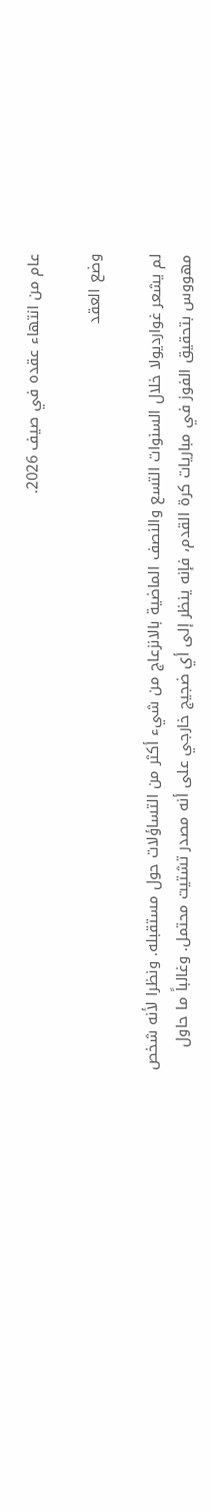عام من انتهاء عقده في صيف 2026.

وضع العقد

لم يشعر غوارديولا خلال السنوات التسع والنصف الماضية بالانزعاج من شيء أكثر من التساؤلات حول مستقبله. ونظرا لأنه شخص مهووس بتحقيق الفوز في مباريات كرة القدم، فإنه ينظر إلى أي ضجيج خارجي على أنه مصدر تشتيت محتمل. وغالباً ما حاول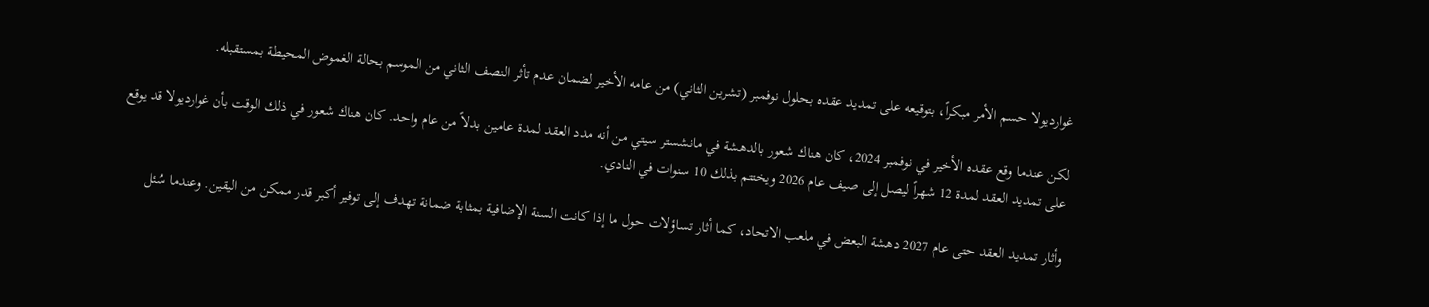غوارديولا حسم الأمر مبكراً، بتوقيعه على تمديد عقده بحلول نوفمبر (تشرين الثاني) من عامه الأخير لضمان عدم تأثر النصف الثاني من الموسم بحالة الغموض المحيطة بمستقبله.

لكن عندما وقع عقده الأخير في نوفمبر 2024، كان هناك شعور بالدهشة في مانشستر سيتي من أنه مدد العقد لمدة عامين بدلاً من عام واحد. كان هناك شعور في ذلك الوقت بأن غوارديولا قد يوقع على تمديد العقد لمدة 12 شهراً ليصل إلى صيف عام 2026 ويختتم بذلك 10 سنوات في النادي.

وأثار تمديد العقد حتى عام 2027 دهشة البعض في ملعب الاتحاد، كما أثار تساؤلات حول ما إذا كانت السنة الإضافية بمثابة ضمانة تهدف إلى توفير أكبر قدر ممكن من اليقين. وعندما سُئل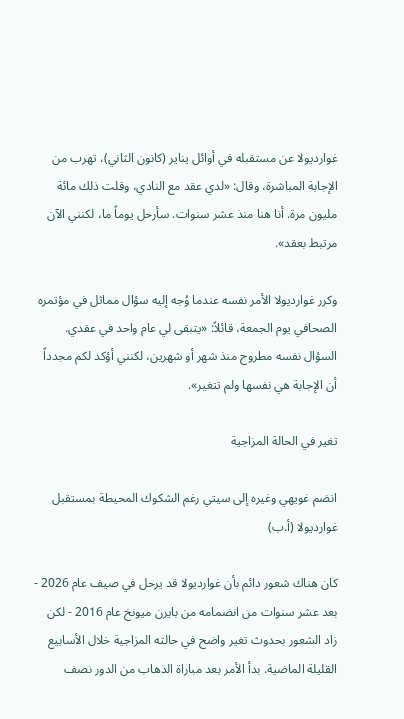غوارديولا عن مستقبله في أوائل يناير (كانون الثاني)، تهرب من الإجابة المباشرة، وقال: «لدي عقد مع النادي، وقلت ذلك مائة مليون مرة. أنا هنا منذ عشر سنوات. سأرحل يوماً ما، لكنني الآن مرتبط بعقد».

وكرر غوارديولا الأمر نفسه عندما وُجه إليه سؤال مماثل في مؤتمره الصحافي يوم الجمعة، قائلاً: «يتبقى لي عام واحد في عقدي. السؤال نفسه مطروح منذ شهر أو شهرين، لكنني أؤكد لكم مجدداً أن الإجابة هي نفسها ولم تتغير».

تغير في الحالة المزاجية

انضم غويهي وغيره إلى سيتي رغم الشكوك المحيطة بمستقبل غوارديولا (أ.ب)

كان هناك شعور دائم بأن غوارديولا قد يرحل في صيف عام 2026 - بعد عشر سنوات من انضمامه من بايرن ميونخ عام 2016 - لكن زاد الشعور بحدوث تغير واضح في حالته المزاجية خلال الأسابيع القليلة الماضية. بدأ الأمر بعد مباراة الذهاب من الدور نصف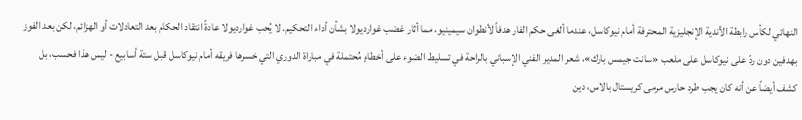النهائي لكأس رابطة الأندية الإنجليزية المحترفة أمام نيوكاسل، عندما ألغى حكم الفار هدفاً لأنطوان سيمينيو، مما أثار غضب غوارديولا بشأن أداء التحكيم. لا يُحب غوارديولا عادةً انتقاد الحكام بعد التعادلات أو الهزائم، لكن بعد الفوز بهدفين دون ردّ على نيوكاسل على ملعب «سانت جيمس بارك»، شعر المدير الفني الإسباني بالراحة في تسليط الضوء على أخطاءٍ مُحتملة في مباراة الدوري التي خسرها فريقه أمام نيوكاسل قبل ستة أسابيع - ليس هذا فحسب، بل كشف أيضاً عن أنه كان يجب طرد حارس مرمى كريستال بالاس، دين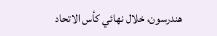هندرسون، خلال نهائي كأس الاتحاد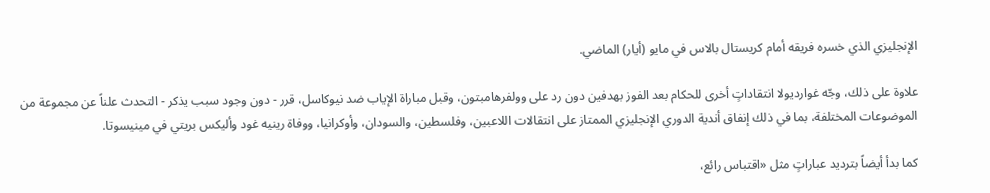الإنجليزي الذي خسره فريقه أمام كريستال بالاس في مايو (أيار) الماضي.

علاوة على ذلك، وجّه غوارديولا انتقاداتٍ أخرى للحكام بعد الفوز بهدفين دون رد على وولفرهامبتون، وقبل مباراة الإياب ضد نيوكاسل، قرر - دون وجود سبب يذكر - التحدث علناً عن مجموعة من الموضوعات المختلفة، بما في ذلك إنفاق أندية الدوري الإنجليزي الممتاز على انتقالات اللاعبين، وفلسطين، والسودان، وأوكرانيا، ووفاة رينيه غود وأليكس بريتي في مينيسوتا.

كما بدأ أيضاً بترديد عباراتٍ مثل «اقتباس رائع،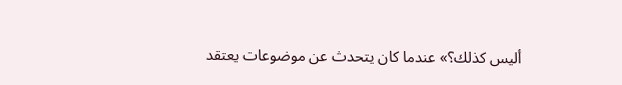أليس كذلك؟» عندما كان يتحدث عن موضوعات يعتقد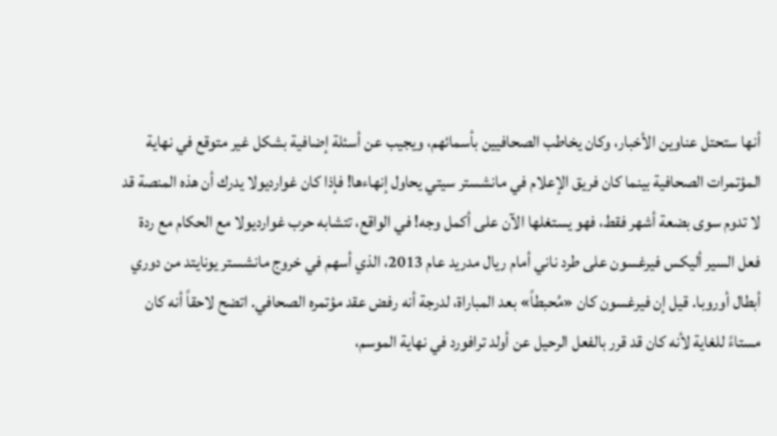أنها ستحتل عناوين الأخبار، وكان يخاطب الصحافيين بأسمائهم، ويجيب عن أسئلة إضافية بشكل غير متوقع في نهاية المؤتمرات الصحافية بينما كان فريق الإعلام في مانشستر سيتي يحاول إنهاءها! فإذا كان غوارديولا يدرك أن هذه المنصة قد لا تدوم سوى بضعة أشهر فقط، فهو يستغلها الآن على أكمل وجه! في الواقع، تتشابه حرب غوارديولا مع الحكام مع ردة فعل السير أليكس فيرغسون على طرد ناني أمام ريال مدريد عام 2013، الذي أسهم في خروج مانشستر يونايتد من دوري أبطال أوروبا. قيل إن فيرغسون كان «مُحبطاً» بعد المباراة، لدرجة أنه رفض عقد مؤتمره الصحافي. اتضح لاحقاً أنه كان مستاءً للغاية لأنه كان قد قرر بالفعل الرحيل عن أولد ترافورد في نهاية الموسم،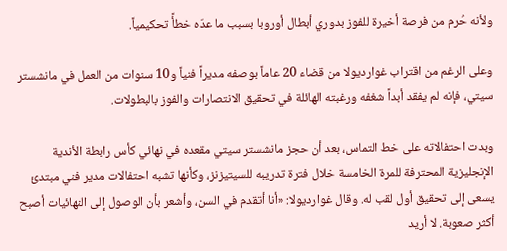ولأنه حُرم من فرصة أخيرة للفوز بدوري أبطال أوروبا بسبب ما عدّه خطأً تحكيمياً.

وعلى الرغم من اقتراب غوارديولا من قضاء 20 عاماً بوصفه مديراً فنياً و10 سنوات من العمل في مانشستر سيتي، فإنه لم يفقد أبداً شغفه ورغبته الهائلة في تحقيق الانتصارات والفوز بالبطولات.

وبدت احتفالاته على خط التماس، بعد أن حجز مانشستر سيتي مقعده في نهائي كأس رابطة الأندية الإنجليزية المحترفة للمرة الخامسة خلال فترة تدريبه للسيتيزنز، وكأنها تشبه احتفالات مدير فني مبتدئ يسعى إلى تحقيق أول لقب له. وقال غوارديولا: «أنا أتقدم في السن، وأشعر بأن الوصول إلى النهائيات أصبح أكثر صعوبة. لا أريد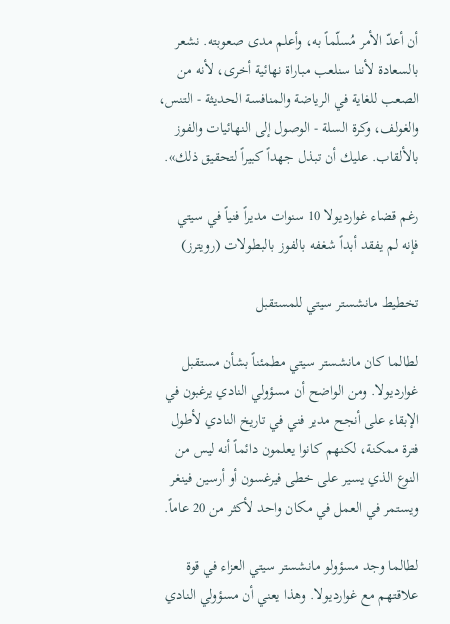أن أعدّ الأمر مُسلّماً به، وأعلم مدى صعوبته. نشعر بالسعادة لأننا سنلعب مباراة نهائية أخرى، لأنه من الصعب للغاية في الرياضة والمنافسة الحديثة - التنس، والغولف، وكرة السلة - الوصول إلى النهائيات والفوز بالألقاب. عليك أن تبذل جهداً كبيراً لتحقيق ذلك».

رغم قضاء غوارديولا 10 سنوات مديراً فنياً في سيتي فإنه لم يفقد أبداً شغفه بالفوز بالبطولات (رويترز)

تخطيط مانشستر سيتي للمستقبل

لطالما كان مانشستر سيتي مطمئناً بشأن مستقبل غوارديولا. ومن الواضح أن مسؤولي النادي يرغبون في الإبقاء على أنجح مدير فني في تاريخ النادي لأطول فترة ممكنة، لكنهم كانوا يعلمون دائماً أنه ليس من النوع الذي يسير على خطى فيرغسون أو أرسين فينغر ويستمر في العمل في مكان واحد لأكثر من 20 عاماً.

لطالما وجد مسؤولو مانشستر سيتي العزاء في قوة علاقتهم مع غوارديولا. وهذا يعني أن مسؤولي النادي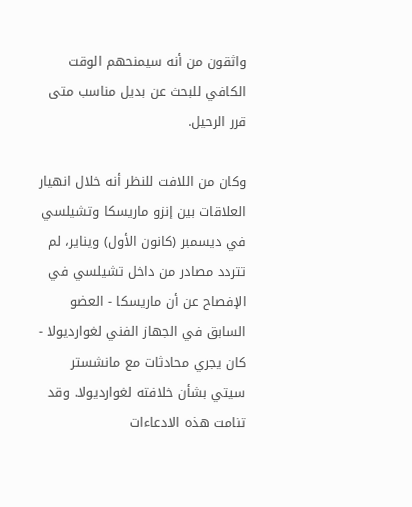واثقون من أنه سيمنحهم الوقت الكافي للبحث عن بديل مناسب متى قرر الرحيل.

وكان من اللافت للنظر أنه خلال انهيار العلاقات بين إنزو ماريسكا وتشيلسي في ديسمبر (كانون الأول) ويناير، لم تتردد مصادر من داخل تشيلسي في الإفصاح عن أن ماريسكا - العضو السابق في الجهاز الفني لغوارديولا - كان يجري محادثات مع مانشستر سيتي بشأن خلافته لغوارديولا. وقد تنامت هذه الادعاءات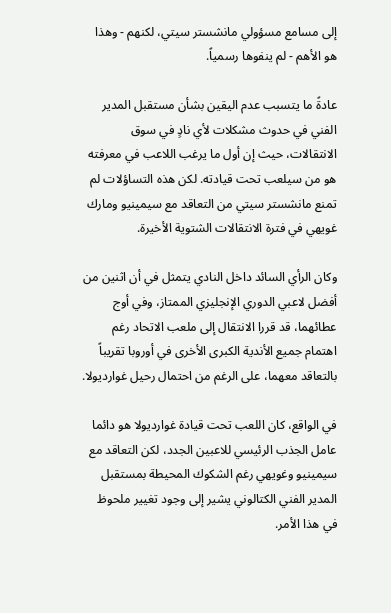إلى مسامع مسؤولي مانشستر سيتي، لكنهم - وهذا هو الأهم - لم ينفوها رسمياً.

عادةً ما يتسبب عدم اليقين بشأن مستقبل المدير الفني في حدوث مشكلات لأي نادٍ في سوق الانتقالات، حيث إن أول ما يرغب اللاعب في معرفته هو من سيلعب تحت قيادته. لكن هذه التساؤلات لم تمنع مانشستر سيتي من التعاقد مع سيمينيو ومارك غويهي في فترة الانتقالات الشتوية الأخيرة.

وكان الرأي السائد داخل النادي يتمثل في أن اثنين من أفضل لاعبي الدوري الإنجليزي الممتاز، وفي أوج عطائهما، قد قررا الانتقال إلى ملعب الاتحاد رغم اهتمام جميع الأندية الكبرى الأخرى في أوروبا تقريباً بالتعاقد معهما، على الرغم من احتمال رحيل غوارديولا.

في الواقع، كان اللعب تحت قيادة غوارديولا هو دائما عامل الجذب الرئيسي للاعبين الجدد، لكن التعاقد مع سيمينيو وغويهي رغم الشكوك المحيطة بمستقبل المدير الفني الكتالوني يشير إلى وجود تغيير ملحوظ في هذا الأمر.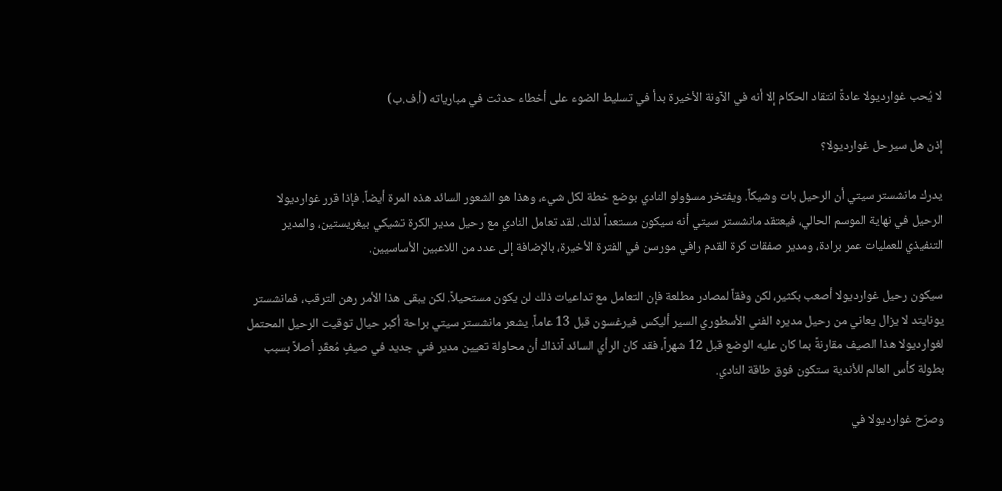لا يُحب غوارديولا عادةً انتقاد الحكام إلا أنه في الآونة الأخيرة بدأ في تسليط الضوء على أخطاء حدثت في مبارياته (أ.ف.ب)

إذن هل سيرحل غوارديولا؟

يدرك مانشستر سيتي أن الرحيل بات وشيكاً. ويفتخر مسؤولو النادي بوضع خطة لكل شيء، وهذا هو الشعور السائد هذه المرة أيضاً. فإذا قرر غوارديولا الرحيل في نهاية الموسم الحالي، فيعتقد مانشستر سيتي أنه سيكون مستعداً لذلك. لقد تعامل النادي مع رحيل مدير الكرة تشيكي بيغريستين، والمدير التنفيذي للعمليات عمر برادة، ومدير صفقات كرة القدم رافي مورسن في الفترة الأخيرة، بالإضافة إلى عدد من اللاعبين الأساسيين.

سيكون رحيل غوارديولا أصعب بكثير، لكن وفقاً لمصادر مطلعة فإن التعامل مع تداعيات ذلك لن يكون مستحيلاً. لكن يبقى هذا الأمر رهن الترقب، فمانشستر يونايتد لا يزال يعاني من رحيل مديره الفني الأسطوري السير أليكس فيرغسون قبل 13 عاماً. يشعر مانشستر سيتي براحة أكبر حيال توقيت الرحيل المحتمل لغوارديولا هذا الصيف مقارنةً بما كان عليه الوضع قبل 12 شهراً، فقد كان الرأي السائد آنذاك أن محاولة تعيين مدير فني جديد في صيفٍ مُعقّدٍ أصلاً بسبب بطولة كأس العالم للأندية ستكون فوق طاقة النادي.

وصرّح غوارديولا في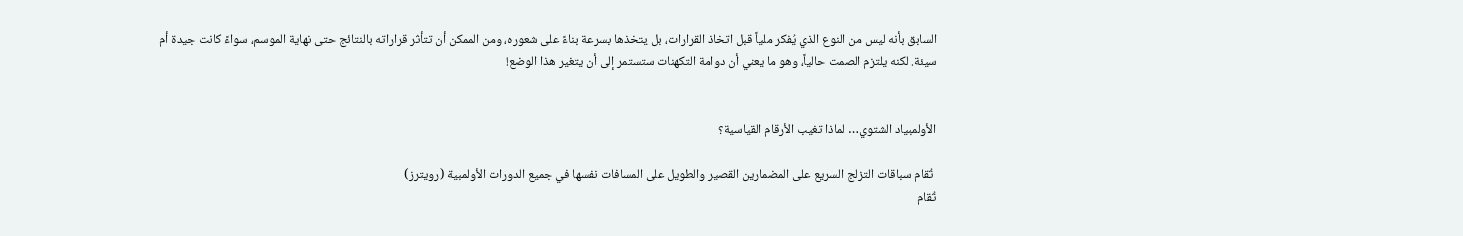السابق بأنه ليس من النوع الذي يُفكر ملياً قبل اتخاذ القرارات، بل يتخذها بسرعة بناءً على شعوره، ومن الممكن أن تتأثر قراراته بالنتائج حتى نهاية الموسم، سواءً كانت جيدة أم سيئة. لكنه يلتزم الصمت حالياً، وهو ما يعني أن دوامة التكهنات ستستمر إلى أن يتغير هذا الوضع!


الأولمبياد الشتوي… لماذا تغيب الأرقام القياسية؟

 تُقام سباقات التزلج السريع على المضمارين القصير والطويل على المسافات نفسها في جميع الدورات الأولمبية (رويترز)
تُقام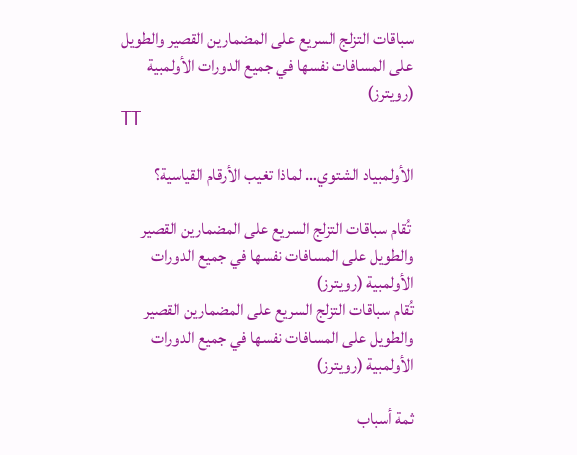سباقات التزلج السريع على المضمارين القصير والطويل على المسافات نفسها في جميع الدورات الأولمبية (رويترز)
TT

الأولمبياد الشتوي… لماذا تغيب الأرقام القياسية؟

 تُقام سباقات التزلج السريع على المضمارين القصير والطويل على المسافات نفسها في جميع الدورات الأولمبية (رويترز)
تُقام سباقات التزلج السريع على المضمارين القصير والطويل على المسافات نفسها في جميع الدورات الأولمبية (رويترز)

ثمة أسباب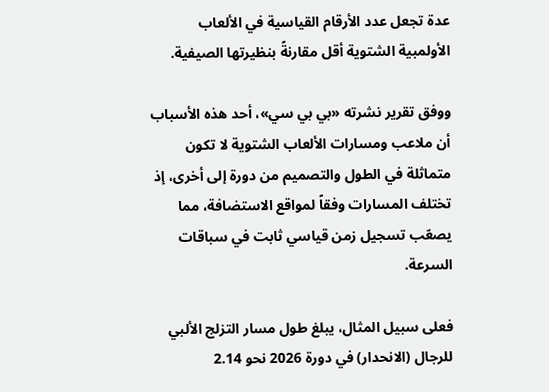عدة تجعل عدد الأرقام القياسية في الألعاب الأولمبية الشتوية أقل مقارنةً بنظيرتها الصيفية.

ووفق تقرير نشرته «بي بي سي»، أحد هذه الأسباب أن ملاعب ومسارات الألعاب الشتوية لا تكون متماثلة في الطول والتصميم من دورة إلى أخرى، إذ تختلف المسارات وفقاً لمواقع الاستضافة، مما يصعّب تسجيل زمن قياسي ثابت في سباقات السرعة.

فعلى سبيل المثال، يبلغ طول مسار التزلج الألبي للرجال (الانحدار) في دورة 2026 نحو 2.14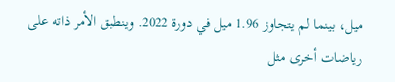ميل، بينما لم يتجاوز 1.96 ميل في دورة 2022. وينطبق الأمر ذاته على رياضات أخرى مثل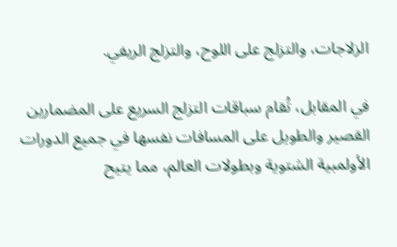الزلاجات، والتزلج على اللوح، والتزلج الريفي.

في المقابل، تُقام سباقات التزلج السريع على المضمارين القصير والطويل على المسافات نفسها في جميع الدورات الأولمبية الشتوية وبطولات العالم، مما يتيح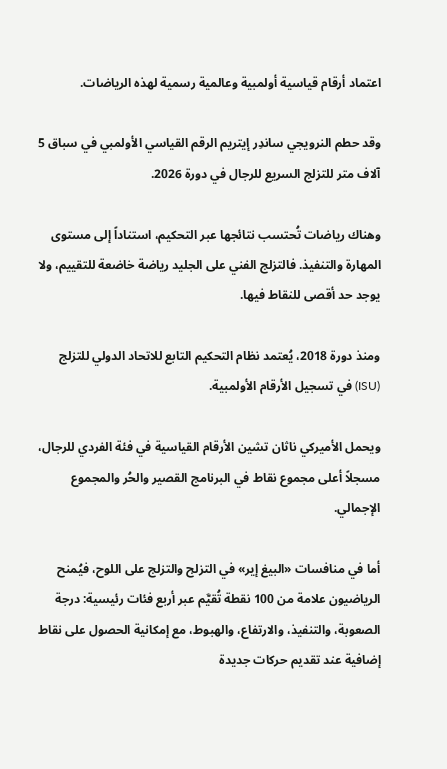اعتماد أرقام قياسية أولمبية وعالمية رسمية لهذه الرياضات.

وقد حطم النرويجي ساندِر إيتريم الرقم القياسي الأولمبي في سباق 5 آلاف متر للتزلج السريع للرجال في دورة 2026.

وهناك رياضات تُحتسب نتائجها عبر التحكيم، استناداً إلى مستوى المهارة والتنفيذ. فالتزلج الفني على الجليد رياضة خاضعة للتقييم، ولا يوجد حد أقصى للنقاط فيها.

ومنذ دورة 2018، يُعتمد نظام التحكيم التابع للاتحاد الدولي للتزلج (ISU) في تسجيل الأرقام الأولمبية.

ويحمل الأميركي ناثان تشين الأرقام القياسية في فئة الفردي للرجال، مسجلاً أعلى مجموع نقاط في البرنامج القصير والحُر والمجموع الإجمالي.

أما في منافسات «البيغ إير» في التزلج والتزلج على اللوح، فيُمنح الرياضيون علامة من 100 نقطة تُقيَّم عبر أربع فئات رئيسية: درجة الصعوبة، والتنفيذ، والارتفاع، والهبوط، مع إمكانية الحصول على نقاط إضافية عند تقديم حركات جديدة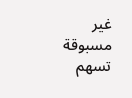غير مسبوقة تسهم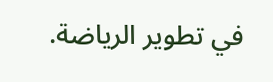في تطوير الرياضة.